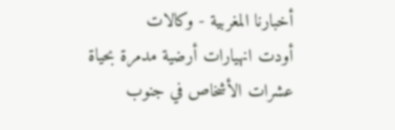أخبارنا المغربية - وكالات
أودت انهيارات أرضية مدمرة بحياة عشرات الأشخاص في جنوب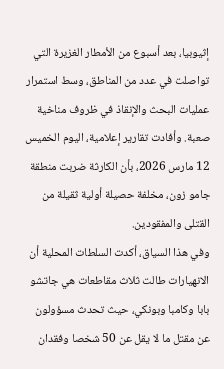إثيوبيا، بعد أسبوع من الأمطار الغزيرة التي تواصلت في عدد من المناطق، وسط استمرار عمليات البحث والإنقاذ في ظروف مناخية صعبة. وأفادت تقارير إعلامية، اليوم الخميس 12 مارس 2026، بأن الكارثة ضربت منطقة جامو زون، مخلفة حصيلة أولية ثقيلة من القتلى والمفقودين.
وفي هذا السياق، أكدت السلطات المحلية أن الانهيارات طالت ثلاث مقاطعات هي جاتشو بابا وكامبا وبونكي، حيث تحدث مسؤولون عن مقتل ما لا يقل عن 50 شخصا وفقدان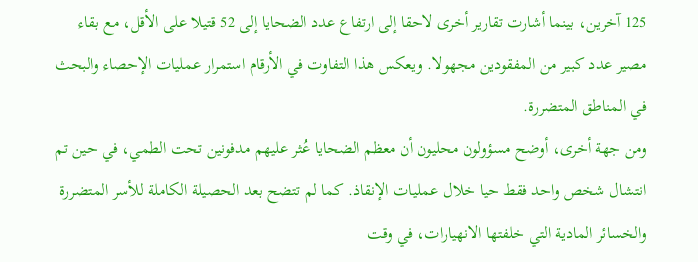125 آخرين، بينما أشارت تقارير أخرى لاحقا إلى ارتفاع عدد الضحايا إلى 52 قتيلا على الأقل، مع بقاء مصير عدد كبير من المفقودين مجهولا. ويعكس هذا التفاوت في الأرقام استمرار عمليات الإحصاء والبحث في المناطق المتضررة.
ومن جهة أخرى، أوضح مسؤولون محليون أن معظم الضحايا عُثر عليهم مدفونين تحت الطمي، في حين تم انتشال شخص واحد فقط حيا خلال عمليات الإنقاذ. كما لم تتضح بعد الحصيلة الكاملة للأسر المتضررة والخسائر المادية التي خلفتها الانهيارات، في وقت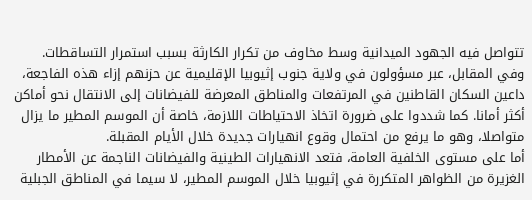تتواصل فيه الجهود الميدانية وسط مخاوف من تكرار الكارثة بسبب استمرار التساقطات.
وفي المقابل، عبر مسؤولون في ولاية جنوب إثيوبيا الإقليمية عن حزنهم إزاء هذه الفاجعة، داعين السكان القاطنين في المرتفعات والمناطق المعرضة للفيضانات إلى الانتقال نحو أماكن أكثر أمانا. كما شددوا على ضرورة اتخاذ الاحتياطات اللازمة، خاصة أن الموسم المطير ما يزال متواصلا، وهو ما يرفع من احتمال وقوع انهيارات جديدة خلال الأيام المقبلة.
أما على مستوى الخلفية العامة، فتعد الانهيارات الطينية والفيضانات الناجمة عن الأمطار الغزيرة من الظواهر المتكررة في إثيوبيا خلال الموسم المطير، لا سيما في المناطق الجبلية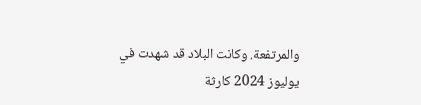والمرتفعة. وكانت البلاد قد شهدت في يوليوز 2024 كارثة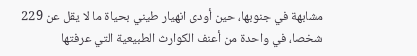مشابهة في جنوبها، حين أودى انهيار طيني بحياة ما لا يقل عن 229 شخصا، في واحدة من أعنف الكوارث الطبيعية التي عرفتها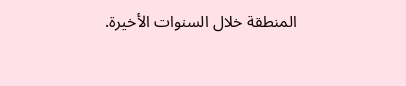المنطقة خلال السنوات الأخيرة.